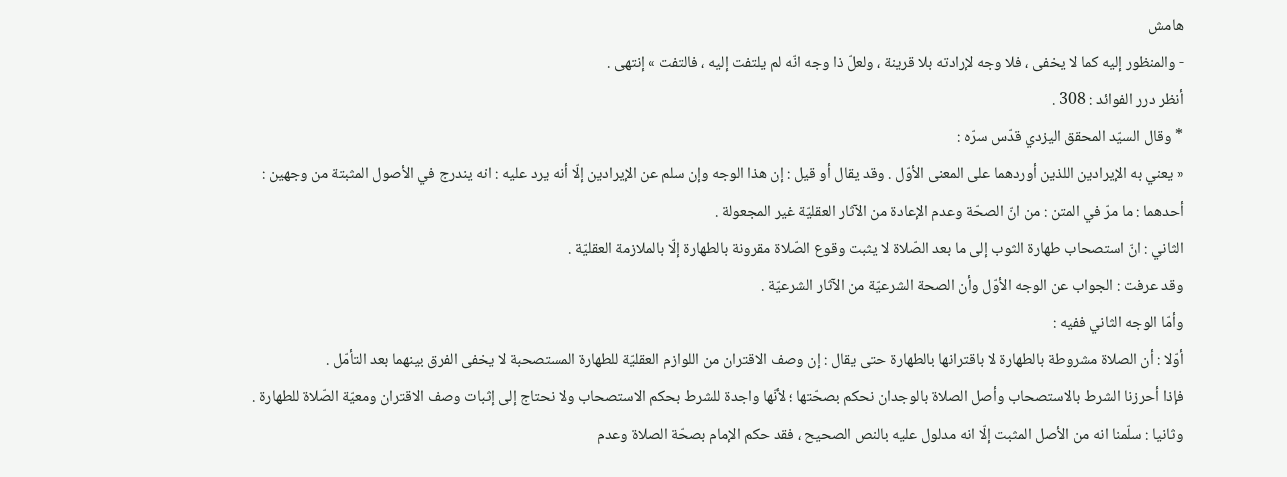هامش
- والمنظور إليه كما لا يخفى ، فلا وجه لإرادته بلا قرينة ، ولعلّ ذا وجه انّه لم يلتفت إليه ، فالتفت » إنتهى .
أنظر درر الفوائد : 308 .
* وقال السيّد المحقق اليزدي قدّس سرّه :
« يعني به الإيرادين اللذين أوردهما على المعنى الأوّل . وقد يقال أو قيل : إن هذا الوجه وإن سلم عن الإيرادين إلّا أنه يرد عليه : انه يندرج في الأصول المثبتة من وجهين :
أحدهما : ما مرّ في المتن : من انّ الصحّة وعدم الإعادة من الآثار العقليّة غير المجعولة .
الثاني : انّ استصحاب طهارة الثوب إلى ما بعد الصّلاة لا يثبت وقوع الصّلاة مقرونة بالطهارة إلّا بالملازمة العقليّة .
وقد عرفت : الجواب عن الوجه الأوّل وأن الصحة الشرعيّة من الآثار الشرعيّة .
وأمّا الوجه الثاني ففيه :
أوّلا : أن الصلاة مشروطة بالطهارة لا باقترانها بالطهارة حتى يقال : إن وصف الاقتران من اللوازم العقليّة للطهارة المستصحبة لا يخفى الفرق بينهما بعد التأمّل .
فإذا أحرزنا الشرط بالاستصحاب وأصل الصلاة بالوجدان نحكم بصحّتها ؛ لأنّها واجدة للشرط بحكم الاستصحاب ولا نحتاج إلى إثبات وصف الاقتران ومعيّة الصّلاة للطهارة .
وثانيا : سلّمنا انه من الأصل المثبت إلّا انه مدلول عليه بالنص الصحيح ، فقد حكم الإمام بصحّة الصلاة وعدم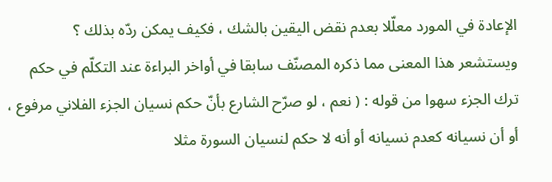الإعادة في المورد معلّلا بعدم نقض اليقين بالشك ، فكيف يمكن ردّه بذلك ؟
ويستشعر هذا المعنى مما ذكره المصنّف سابقا في أواخر البراءة عند التكلّم في حكم ترك الجزء سهوا من قوله : ( نعم ، لو صرّح الشارع بأنّ حكم نسيان الجزء الفلاني مرفوع ، أو أن نسيانه كعدم نسيانه أو أنه لا حكم لنسيان السورة مثلا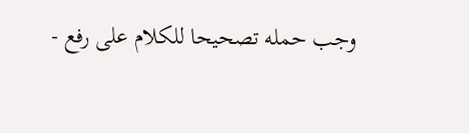وجب حمله تصحيحا للكلام على رفع -